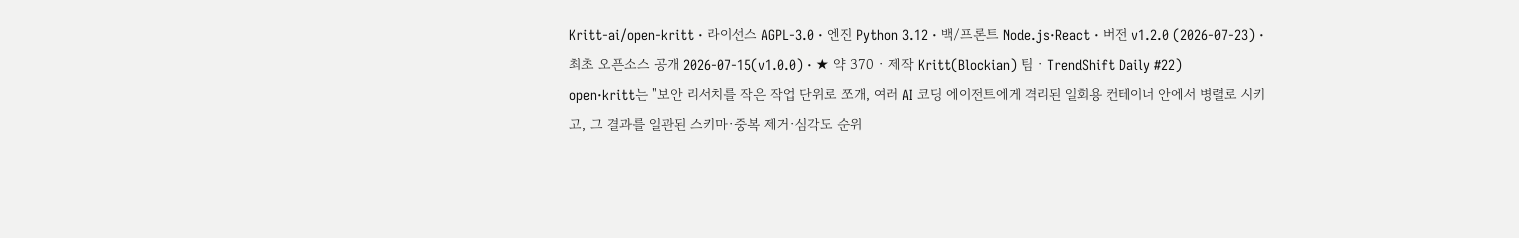Kritt-ai/open-kritt · 라이선스 AGPL-3.0 · 엔진 Python 3.12 · 백/프론트 Node.js·React · 버전 v1.2.0 (2026-07-23) · 최초 오픈소스 공개 2026-07-15(v1.0.0) · ★ 약 370 · 제작 Kritt(Blockian) 팀 · TrendShift Daily #22)
open·kritt는 "보안 리서치를 작은 작업 단위로 쪼개, 여러 AI 코딩 에이전트에게 격리된 일회용 컨테이너 안에서 병렬로 시키고, 그 결과를 일관된 스키마·중복 제거·심각도 순위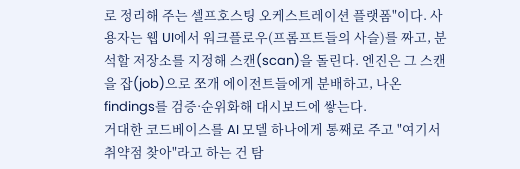로 정리해 주는 셀프호스팅 오케스트레이션 플랫폼"이다. 사용자는 웹 UI에서 워크플로우(프롬프트들의 사슬)를 짜고, 분석할 저장소를 지정해 스캔(scan)을 돌린다. 엔진은 그 스캔을 잡(job)으로 쪼개 에이전트들에게 분배하고, 나온 findings를 검증·순위화해 대시보드에 쌓는다.
거대한 코드베이스를 AI 모델 하나에게 통째로 주고 "여기서 취약점 찾아"라고 하는 건 탐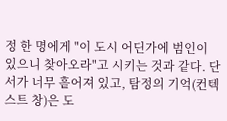정 한 명에게 "이 도시 어딘가에 범인이 있으니 찾아오라"고 시키는 것과 같다. 단서가 너무 흩어져 있고, 탐정의 기억(컨텍스트 창)은 도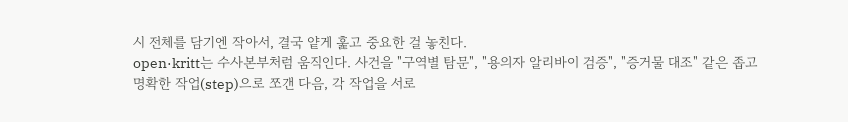시 전체를 담기엔 작아서, 결국 얕게 훑고 중요한 걸 놓친다.
open·kritt는 수사본부처럼 움직인다. 사건을 "구역별 탐문", "용의자 알리바이 검증", "증거물 대조" 같은 좁고 명확한 작업(step)으로 쪼갠 다음, 각 작업을 서로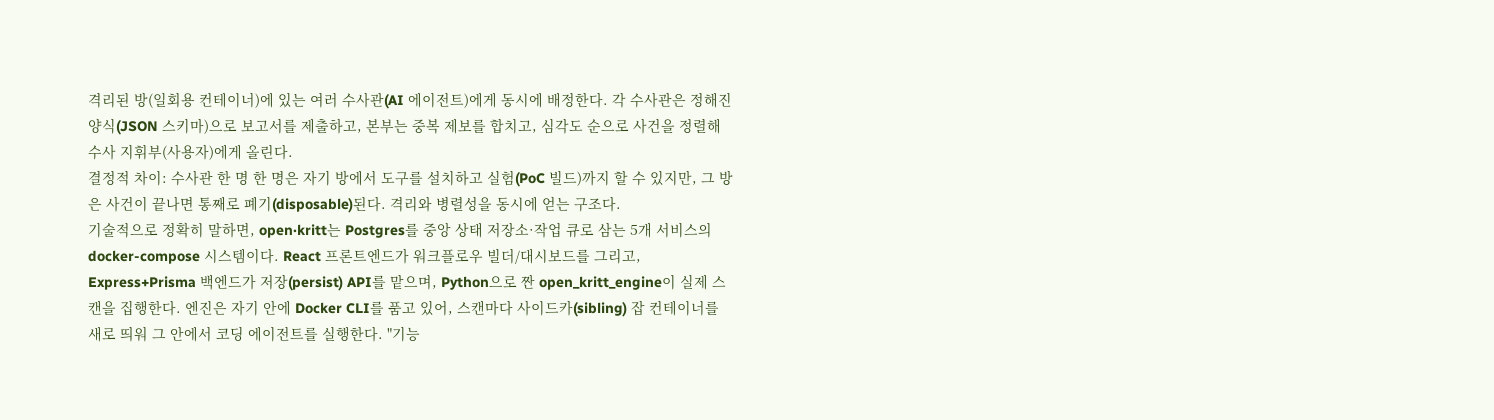격리된 방(일회용 컨테이너)에 있는 여러 수사관(AI 에이전트)에게 동시에 배정한다. 각 수사관은 정해진 양식(JSON 스키마)으로 보고서를 제출하고, 본부는 중복 제보를 합치고, 심각도 순으로 사건을 정렬해 수사 지휘부(사용자)에게 올린다.
결정적 차이: 수사관 한 명 한 명은 자기 방에서 도구를 설치하고 실험(PoC 빌드)까지 할 수 있지만, 그 방은 사건이 끝나면 통째로 폐기(disposable)된다. 격리와 병렬성을 동시에 얻는 구조다.
기술적으로 정확히 말하면, open·kritt는 Postgres를 중앙 상태 저장소·작업 큐로 삼는 5개 서비스의 docker-compose 시스템이다. React 프론트엔드가 워크플로우 빌더/대시보드를 그리고, Express+Prisma 백엔드가 저장(persist) API를 맡으며, Python으로 짠 open_kritt_engine이 실제 스캔을 집행한다. 엔진은 자기 안에 Docker CLI를 품고 있어, 스캔마다 사이드카(sibling) 잡 컨테이너를 새로 띄워 그 안에서 코딩 에이전트를 실행한다. "기능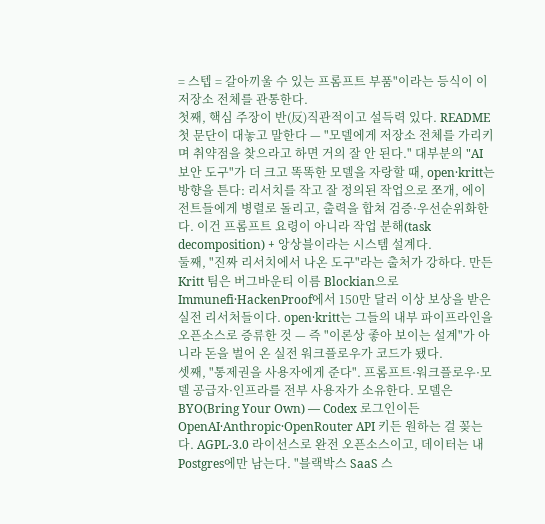= 스텝 = 갈아끼울 수 있는 프롬프트 부품"이라는 등식이 이 저장소 전체를 관통한다.
첫째, 핵심 주장이 반(反)직관적이고 설득력 있다. README 첫 문단이 대놓고 말한다 — "모델에게 저장소 전체를 가리키며 취약점을 찾으라고 하면 거의 잘 안 된다." 대부분의 "AI 보안 도구"가 더 크고 똑똑한 모델을 자랑할 때, open·kritt는 방향을 튼다: 리서치를 작고 잘 정의된 작업으로 쪼개, 에이전트들에게 병렬로 돌리고, 출력을 합쳐 검증·우선순위화한다. 이건 프롬프트 요령이 아니라 작업 분해(task decomposition) + 앙상블이라는 시스템 설계다.
둘째, "진짜 리서치에서 나온 도구"라는 출처가 강하다. 만든 Kritt 팀은 버그바운티 이름 Blockian으로 Immunefi·HackenProof에서 150만 달러 이상 보상을 받은 실전 리서처들이다. open·kritt는 그들의 내부 파이프라인을 오픈소스로 증류한 것 — 즉 "이론상 좋아 보이는 설계"가 아니라 돈을 벌어 온 실전 워크플로우가 코드가 됐다.
셋째, "통제권을 사용자에게 준다". 프롬프트·워크플로우·모델 공급자·인프라를 전부 사용자가 소유한다. 모델은 BYO(Bring Your Own) — Codex 로그인이든 OpenAI·Anthropic·OpenRouter API 키든 원하는 걸 꽂는다. AGPL-3.0 라이선스로 완전 오픈소스이고, 데이터는 내 Postgres에만 남는다. "블랙박스 SaaS 스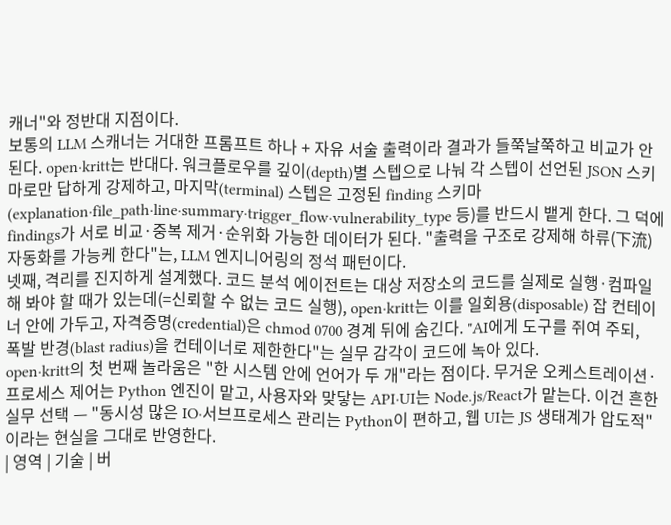캐너"와 정반대 지점이다.
보통의 LLM 스캐너는 거대한 프롬프트 하나 + 자유 서술 출력이라 결과가 들쭉날쭉하고 비교가 안 된다. open·kritt는 반대다. 워크플로우를 깊이(depth)별 스텝으로 나눠 각 스텝이 선언된 JSON 스키마로만 답하게 강제하고, 마지막(terminal) 스텝은 고정된 finding 스키마(explanation·file_path·line·summary·trigger_flow·vulnerability_type 등)를 반드시 뱉게 한다. 그 덕에 findings가 서로 비교·중복 제거·순위화 가능한 데이터가 된다. "출력을 구조로 강제해 하류(下流) 자동화를 가능케 한다"는, LLM 엔지니어링의 정석 패턴이다.
넷째, 격리를 진지하게 설계했다. 코드 분석 에이전트는 대상 저장소의 코드를 실제로 실행·컴파일해 봐야 할 때가 있는데(=신뢰할 수 없는 코드 실행), open·kritt는 이를 일회용(disposable) 잡 컨테이너 안에 가두고, 자격증명(credential)은 chmod 0700 경계 뒤에 숨긴다. "AI에게 도구를 쥐여 주되, 폭발 반경(blast radius)을 컨테이너로 제한한다"는 실무 감각이 코드에 녹아 있다.
open·kritt의 첫 번째 놀라움은 "한 시스템 안에 언어가 두 개"라는 점이다. 무거운 오케스트레이션·프로세스 제어는 Python 엔진이 맡고, 사용자와 맞닿는 API·UI는 Node.js/React가 맡는다. 이건 흔한 실무 선택 — "동시성 많은 IO·서브프로세스 관리는 Python이 편하고, 웹 UI는 JS 생태계가 압도적"이라는 현실을 그대로 반영한다.
| 영역 | 기술 | 버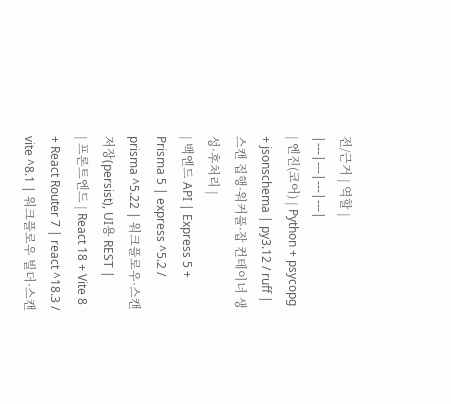전/근거 | 역할 |
|---|---|---|---|
| 엔진(코어) | Python + psycopg + jsonschema | py3.12 / ruff | 스캔 집행·워커풀·잡 컨테이너 생성·후처리 |
| 백엔드 API | Express 5 + Prisma 5 | express ^5.2 / prisma ^5.22 | 워크플로우·스캔 저장(persist), UI용 REST |
| 프론트엔드 | React 18 + Vite 8 + React Router 7 | react ^18.3 / vite ^8.1 | 워크플로우 빌더·스캔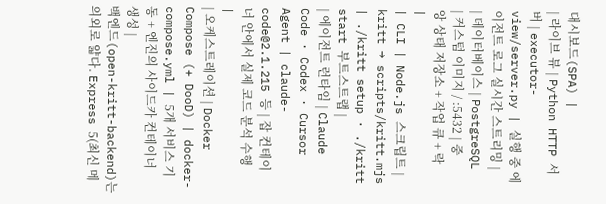대시보드(SPA) |
| 라이브 뷰 | Python HTTP 서버 | executor-view/server.py | 실행 중 에이전트 로그 실시간 스트리밍 |
| 데이터베이스 | PostgreSQL | 커스텀 이미지 / :5432 | 중앙 상태 저장소 + 작업 큐 + 락 |
| CLI | Node.js 스크립트 | kritt → scripts/kritt.mjs | ./kritt setup · ./kritt start 부트스트랩 |
| 에이전트 런타임 | Claude Code · Codex · Cursor Agent | claude-code@2.1.215 등 | 잡 컨테이너 안에서 실제 코드 분석 수행 |
| 오케스트레이션 | Docker Compose (+ DooD) | docker-compose.yml | 5개 서비스 기동 + 엔진의 사이드카 컨테이너 생성 |
백엔드(open-kritt-backend)는 의외로 얇다. Express 5(최신 메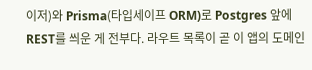이저)와 Prisma(타입세이프 ORM)로 Postgres 앞에 REST를 씌운 게 전부다. 라우트 목록이 곧 이 앱의 도메인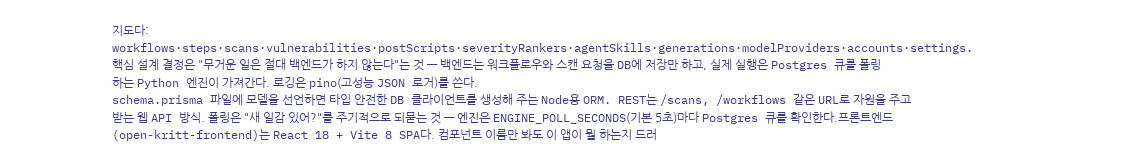지도다: workflows·steps·scans·vulnerabilities·postScripts·severityRankers·agentSkills·generations·modelProviders·accounts·settings. 핵심 설계 결정은 "무거운 일은 절대 백엔드가 하지 않는다"는 것 — 백엔드는 워크플로우와 스캔 요청을 DB에 저장만 하고, 실제 실행은 Postgres 큐를 폴링하는 Python 엔진이 가져간다. 로깅은 pino(고성능 JSON 로거)를 쓴다.
schema.prisma 파일에 모델을 선언하면 타입 안전한 DB 클라이언트를 생성해 주는 Node용 ORM. REST는 /scans, /workflows 같은 URL로 자원을 주고받는 웹 API 방식. 폴링은 "새 일감 있어?"를 주기적으로 되묻는 것 — 엔진은 ENGINE_POLL_SECONDS(기본 5초)마다 Postgres 큐를 확인한다.프론트엔드(open-kritt-frontend)는 React 18 + Vite 8 SPA다. 컴포넌트 이름만 봐도 이 앱이 뭘 하는지 드러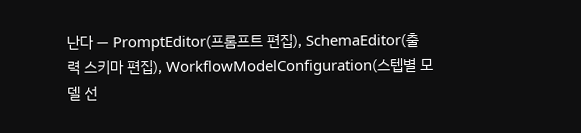난다 — PromptEditor(프롬프트 편집), SchemaEditor(출력 스키마 편집), WorkflowModelConfiguration(스텝별 모델 선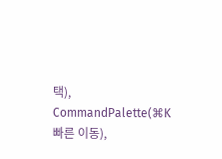택), CommandPalette(⌘K 빠른 이동),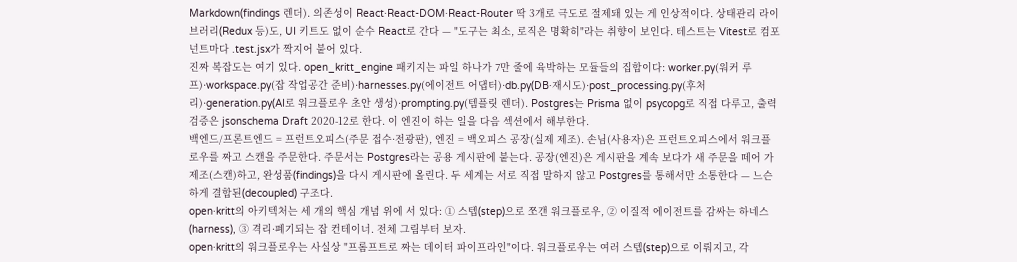Markdown(findings 렌더). 의존성이 React·React-DOM·React-Router 딱 3개로 극도로 절제돼 있는 게 인상적이다. 상태관리 라이브러리(Redux 등)도, UI 키트도 없이 순수 React로 간다 — "도구는 최소, 로직은 명확히"라는 취향이 보인다. 테스트는 Vitest로 컴포넌트마다 .test.jsx가 짝지어 붙어 있다.
진짜 복잡도는 여기 있다. open_kritt_engine 패키지는 파일 하나가 7만 줄에 육박하는 모듈들의 집합이다: worker.py(워커 루프)·workspace.py(잡 작업공간 준비)·harnesses.py(에이전트 어댑터)·db.py(DB·재시도)·post_processing.py(후처리)·generation.py(AI로 워크플로우 초안 생성)·prompting.py(템플릿 렌더). Postgres는 Prisma 없이 psycopg로 직접 다루고, 출력 검증은 jsonschema Draft 2020-12로 한다. 이 엔진이 하는 일을 다음 섹션에서 해부한다.
백엔드/프론트엔드 = 프런트오피스(주문 접수·전광판), 엔진 = 백오피스 공장(실제 제조). 손님(사용자)은 프런트오피스에서 워크플로우를 짜고 스캔을 주문한다. 주문서는 Postgres라는 공용 게시판에 붙는다. 공장(엔진)은 게시판을 계속 보다가 새 주문을 떼어 가 제조(스캔)하고, 완성품(findings)을 다시 게시판에 올린다. 두 세계는 서로 직접 말하지 않고 Postgres를 통해서만 소통한다 — 느슨하게 결합된(decoupled) 구조다.
open·kritt의 아키텍처는 세 개의 핵심 개념 위에 서 있다: ① 스텝(step)으로 쪼갠 워크플로우, ② 이질적 에이전트를 감싸는 하네스(harness), ③ 격리·폐기되는 잡 컨테이너. 전체 그림부터 보자.
open·kritt의 워크플로우는 사실상 "프롬프트로 짜는 데이터 파이프라인"이다. 워크플로우는 여러 스텝(step)으로 이뤄지고, 각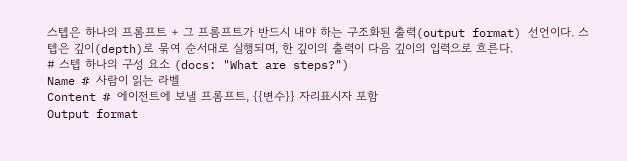스텝은 하나의 프롬프트 + 그 프롬프트가 반드시 내야 하는 구조화된 출력(output format) 선언이다. 스텝은 깊이(depth)로 묶여 순서대로 실행되며, 한 깊이의 출력이 다음 깊이의 입력으로 흐른다.
# 스텝 하나의 구성 요소 (docs: "What are steps?")
Name # 사람이 읽는 라벨
Content # 에이전트에 보낼 프롬프트, {{변수}} 자리표시자 포함
Output format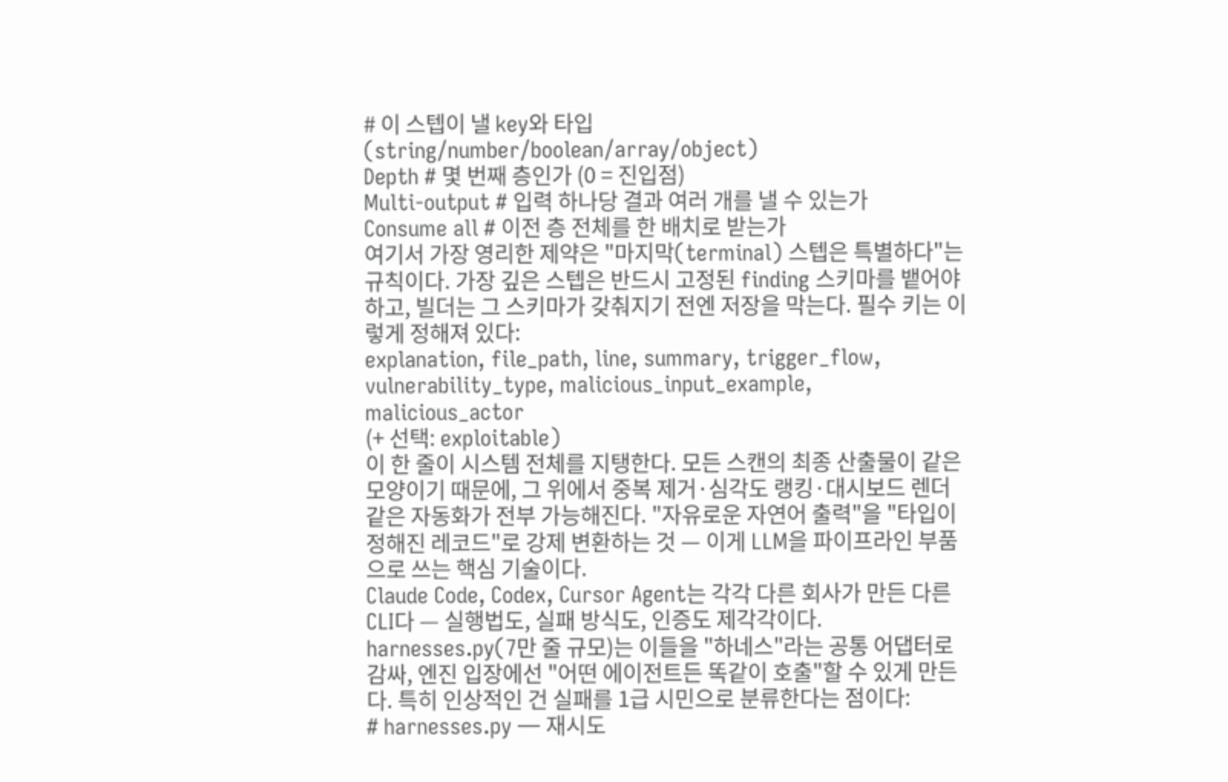# 이 스텝이 낼 key와 타입 (string/number/boolean/array/object)
Depth # 몇 번째 층인가 (0 = 진입점)
Multi-output # 입력 하나당 결과 여러 개를 낼 수 있는가
Consume all # 이전 층 전체를 한 배치로 받는가
여기서 가장 영리한 제약은 "마지막(terminal) 스텝은 특별하다"는 규칙이다. 가장 깊은 스텝은 반드시 고정된 finding 스키마를 뱉어야 하고, 빌더는 그 스키마가 갖춰지기 전엔 저장을 막는다. 필수 키는 이렇게 정해져 있다:
explanation, file_path, line, summary, trigger_flow,
vulnerability_type, malicious_input_example, malicious_actor
(+ 선택: exploitable)
이 한 줄이 시스템 전체를 지탱한다. 모든 스캔의 최종 산출물이 같은 모양이기 때문에, 그 위에서 중복 제거·심각도 랭킹·대시보드 렌더 같은 자동화가 전부 가능해진다. "자유로운 자연어 출력"을 "타입이 정해진 레코드"로 강제 변환하는 것 — 이게 LLM을 파이프라인 부품으로 쓰는 핵심 기술이다.
Claude Code, Codex, Cursor Agent는 각각 다른 회사가 만든 다른 CLI다 — 실행법도, 실패 방식도, 인증도 제각각이다. harnesses.py(7만 줄 규모)는 이들을 "하네스"라는 공통 어댑터로 감싸, 엔진 입장에선 "어떤 에이전트든 똑같이 호출"할 수 있게 만든다. 특히 인상적인 건 실패를 1급 시민으로 분류한다는 점이다:
# harnesses.py — 재시도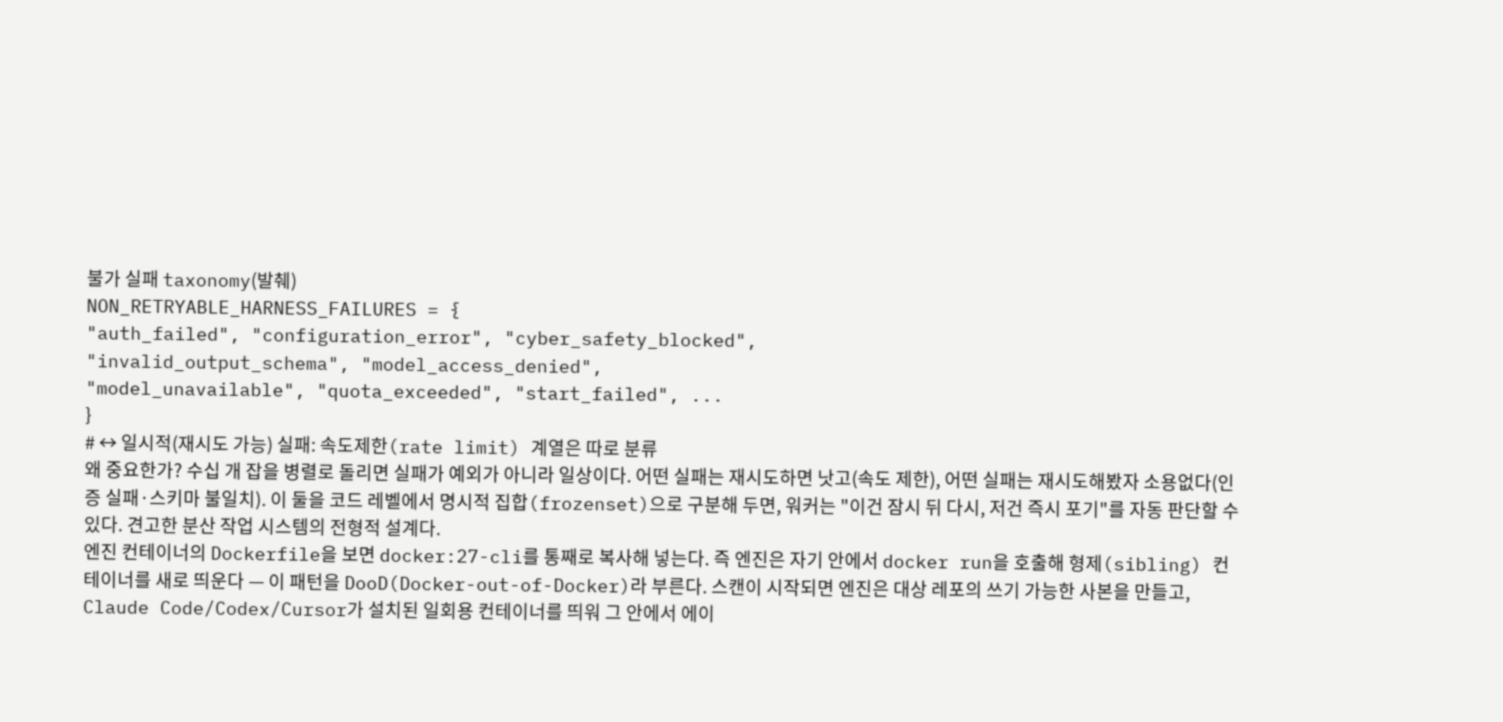불가 실패 taxonomy(발췌)
NON_RETRYABLE_HARNESS_FAILURES = {
"auth_failed", "configuration_error", "cyber_safety_blocked",
"invalid_output_schema", "model_access_denied",
"model_unavailable", "quota_exceeded", "start_failed", ...
}
# ↔ 일시적(재시도 가능) 실패: 속도제한(rate limit) 계열은 따로 분류
왜 중요한가? 수십 개 잡을 병렬로 돌리면 실패가 예외가 아니라 일상이다. 어떤 실패는 재시도하면 낫고(속도 제한), 어떤 실패는 재시도해봤자 소용없다(인증 실패·스키마 불일치). 이 둘을 코드 레벨에서 명시적 집합(frozenset)으로 구분해 두면, 워커는 "이건 잠시 뒤 다시, 저건 즉시 포기"를 자동 판단할 수 있다. 견고한 분산 작업 시스템의 전형적 설계다.
엔진 컨테이너의 Dockerfile을 보면 docker:27-cli를 통째로 복사해 넣는다. 즉 엔진은 자기 안에서 docker run을 호출해 형제(sibling) 컨테이너를 새로 띄운다 — 이 패턴을 DooD(Docker-out-of-Docker)라 부른다. 스캔이 시작되면 엔진은 대상 레포의 쓰기 가능한 사본을 만들고, Claude Code/Codex/Cursor가 설치된 일회용 컨테이너를 띄워 그 안에서 에이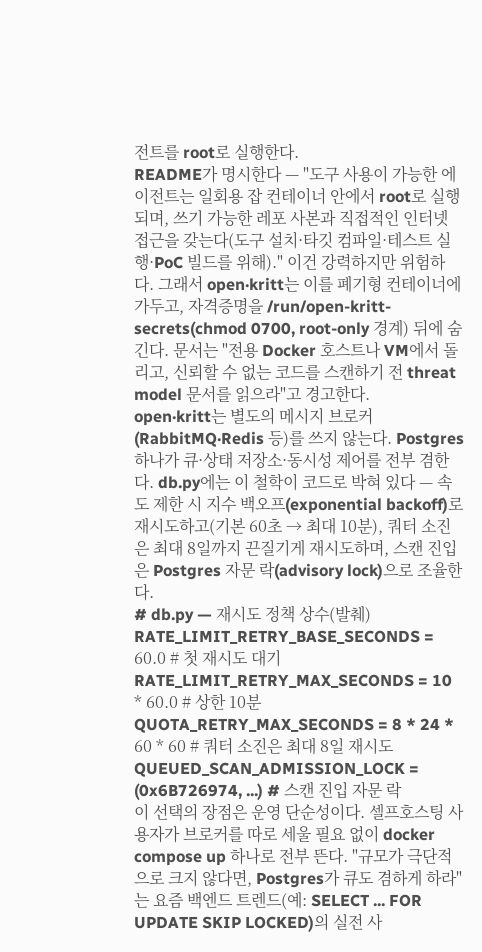전트를 root로 실행한다.
README가 명시한다 — "도구 사용이 가능한 에이전트는 일회용 잡 컨테이너 안에서 root로 실행되며, 쓰기 가능한 레포 사본과 직접적인 인터넷 접근을 갖는다(도구 설치·타깃 컴파일·테스트 실행·PoC 빌드를 위해)." 이건 강력하지만 위험하다. 그래서 open·kritt는 이를 폐기형 컨테이너에 가두고, 자격증명을 /run/open-kritt-secrets(chmod 0700, root-only 경계) 뒤에 숨긴다. 문서는 "전용 Docker 호스트나 VM에서 돌리고, 신뢰할 수 없는 코드를 스캔하기 전 threat model 문서를 읽으라"고 경고한다.
open·kritt는 별도의 메시지 브로커(RabbitMQ·Redis 등)를 쓰지 않는다. Postgres 하나가 큐·상태 저장소·동시성 제어를 전부 겸한다. db.py에는 이 철학이 코드로 박혀 있다 — 속도 제한 시 지수 백오프(exponential backoff)로 재시도하고(기본 60초 → 최대 10분), 쿼터 소진은 최대 8일까지 끈질기게 재시도하며, 스캔 진입은 Postgres 자문 락(advisory lock)으로 조율한다.
# db.py — 재시도 정책 상수(발췌)
RATE_LIMIT_RETRY_BASE_SECONDS = 60.0 # 첫 재시도 대기
RATE_LIMIT_RETRY_MAX_SECONDS = 10 * 60.0 # 상한 10분
QUOTA_RETRY_MAX_SECONDS = 8 * 24 * 60 * 60 # 쿼터 소진은 최대 8일 재시도
QUEUED_SCAN_ADMISSION_LOCK = (0x6B726974, ...) # 스캔 진입 자문 락
이 선택의 장점은 운영 단순성이다. 셀프호스팅 사용자가 브로커를 따로 세울 필요 없이 docker compose up 하나로 전부 뜬다. "규모가 극단적으로 크지 않다면, Postgres가 큐도 겸하게 하라"는 요즘 백엔드 트렌드(예: SELECT ... FOR UPDATE SKIP LOCKED)의 실전 사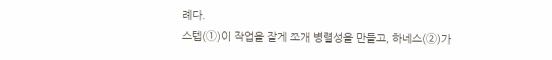례다.
스텝(①)이 작업을 잘게 쪼개 병렬성을 만들고, 하네스(②)가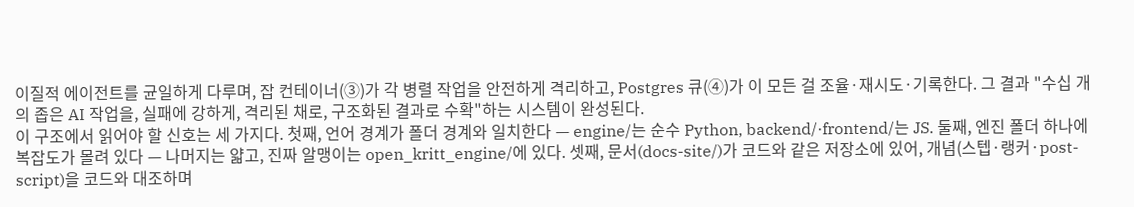이질적 에이전트를 균일하게 다루며, 잡 컨테이너(③)가 각 병렬 작업을 안전하게 격리하고, Postgres 큐(④)가 이 모든 걸 조율·재시도·기록한다. 그 결과 "수십 개의 좁은 AI 작업을, 실패에 강하게, 격리된 채로, 구조화된 결과로 수확"하는 시스템이 완성된다.
이 구조에서 읽어야 할 신호는 세 가지다. 첫째, 언어 경계가 폴더 경계와 일치한다 — engine/는 순수 Python, backend/·frontend/는 JS. 둘째, 엔진 폴더 하나에 복잡도가 몰려 있다 — 나머지는 얇고, 진짜 알맹이는 open_kritt_engine/에 있다. 셋째, 문서(docs-site/)가 코드와 같은 저장소에 있어, 개념(스텝·랭커·post-script)을 코드와 대조하며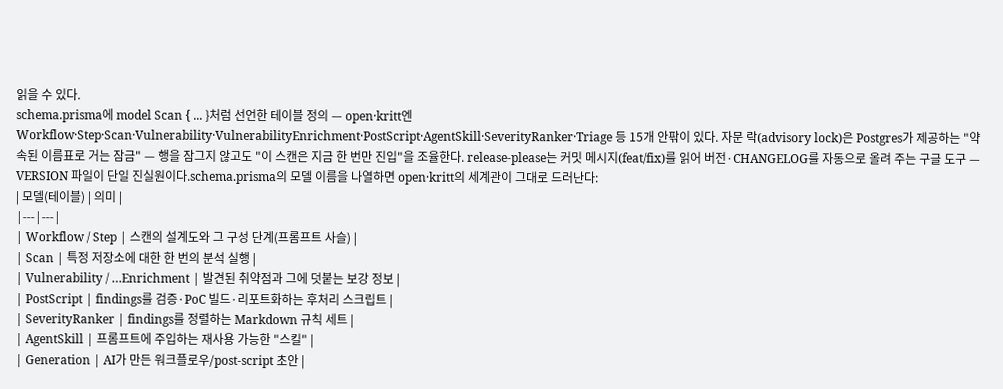읽을 수 있다.
schema.prisma에 model Scan { ... }처럼 선언한 테이블 정의 — open·kritt엔 Workflow·Step·Scan·Vulnerability·VulnerabilityEnrichment·PostScript·AgentSkill·SeverityRanker·Triage 등 15개 안팎이 있다. 자문 락(advisory lock)은 Postgres가 제공하는 "약속된 이름표로 거는 잠금" — 행을 잠그지 않고도 "이 스캔은 지금 한 번만 진입"을 조율한다. release-please는 커밋 메시지(feat/fix)를 읽어 버전·CHANGELOG를 자동으로 올려 주는 구글 도구 — VERSION 파일이 단일 진실원이다.schema.prisma의 모델 이름을 나열하면 open·kritt의 세계관이 그대로 드러난다:
| 모델(테이블) | 의미 |
|---|---|
| Workflow / Step | 스캔의 설계도와 그 구성 단계(프롬프트 사슬) |
| Scan | 특정 저장소에 대한 한 번의 분석 실행 |
| Vulnerability / …Enrichment | 발견된 취약점과 그에 덧붙는 보강 정보 |
| PostScript | findings를 검증·PoC 빌드·리포트화하는 후처리 스크립트 |
| SeverityRanker | findings를 정렬하는 Markdown 규칙 세트 |
| AgentSkill | 프롬프트에 주입하는 재사용 가능한 "스킬" |
| Generation | AI가 만든 워크플로우/post-script 초안 |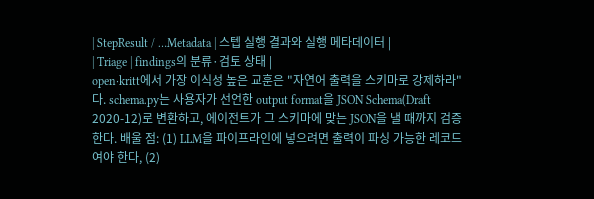| StepResult / …Metadata | 스텝 실행 결과와 실행 메타데이터 |
| Triage | findings의 분류·검토 상태 |
open·kritt에서 가장 이식성 높은 교훈은 "자연어 출력을 스키마로 강제하라"다. schema.py는 사용자가 선언한 output format을 JSON Schema(Draft 2020-12)로 변환하고, 에이전트가 그 스키마에 맞는 JSON을 낼 때까지 검증한다. 배울 점: (1) LLM을 파이프라인에 넣으려면 출력이 파싱 가능한 레코드여야 한다, (2)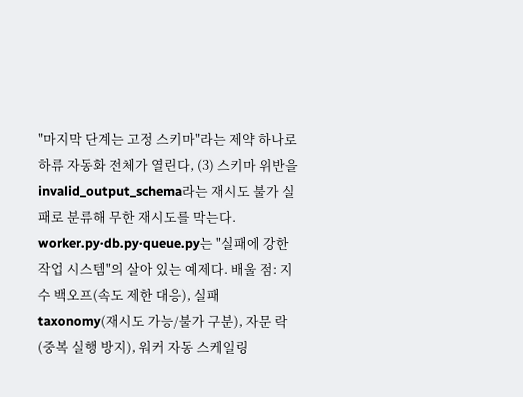"마지막 단계는 고정 스키마"라는 제약 하나로 하류 자동화 전체가 열린다, (3) 스키마 위반을 invalid_output_schema라는 재시도 불가 실패로 분류해 무한 재시도를 막는다.
worker.py·db.py·queue.py는 "실패에 강한 작업 시스템"의 살아 있는 예제다. 배울 점: 지수 백오프(속도 제한 대응), 실패 taxonomy(재시도 가능/불가 구분), 자문 락(중복 실행 방지), 워커 자동 스케일링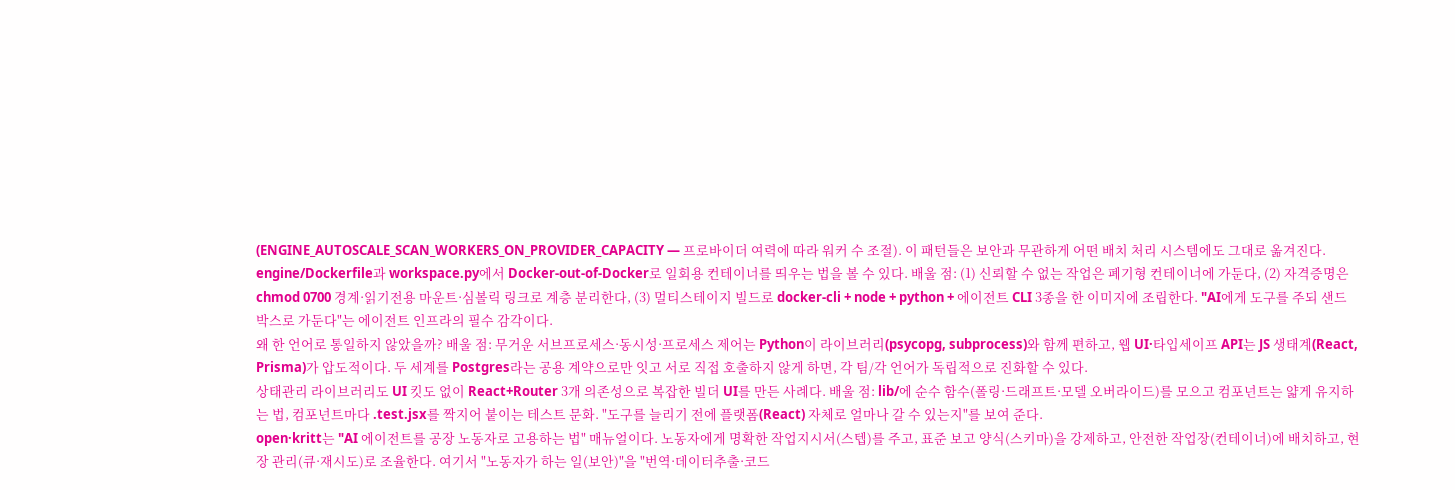(ENGINE_AUTOSCALE_SCAN_WORKERS_ON_PROVIDER_CAPACITY — 프로바이더 여력에 따라 워커 수 조절). 이 패턴들은 보안과 무관하게 어떤 배치 처리 시스템에도 그대로 옮겨진다.
engine/Dockerfile과 workspace.py에서 Docker-out-of-Docker로 일회용 컨테이너를 띄우는 법을 볼 수 있다. 배울 점: (1) 신뢰할 수 없는 작업은 폐기형 컨테이너에 가둔다, (2) 자격증명은 chmod 0700 경계·읽기전용 마운트·심볼릭 링크로 계층 분리한다, (3) 멀티스테이지 빌드로 docker-cli + node + python + 에이전트 CLI 3종을 한 이미지에 조립한다. "AI에게 도구를 주되 샌드박스로 가둔다"는 에이전트 인프라의 필수 감각이다.
왜 한 언어로 통일하지 않았을까? 배울 점: 무거운 서브프로세스·동시성·프로세스 제어는 Python이 라이브러리(psycopg, subprocess)와 함께 편하고, 웹 UI·타입세이프 API는 JS 생태계(React, Prisma)가 압도적이다. 두 세계를 Postgres라는 공용 계약으로만 잇고 서로 직접 호출하지 않게 하면, 각 팀/각 언어가 독립적으로 진화할 수 있다.
상태관리 라이브러리도 UI 킷도 없이 React+Router 3개 의존성으로 복잡한 빌더 UI를 만든 사례다. 배울 점: lib/에 순수 함수(폴링·드래프트·모델 오버라이드)를 모으고 컴포넌트는 얇게 유지하는 법, 컴포넌트마다 .test.jsx를 짝지어 붙이는 테스트 문화. "도구를 늘리기 전에 플랫폼(React) 자체로 얼마나 갈 수 있는지"를 보여 준다.
open·kritt는 "AI 에이전트를 공장 노동자로 고용하는 법" 매뉴얼이다. 노동자에게 명확한 작업지시서(스텝)를 주고, 표준 보고 양식(스키마)을 강제하고, 안전한 작업장(컨테이너)에 배치하고, 현장 관리(큐·재시도)로 조율한다. 여기서 "노동자가 하는 일(보안)"을 "번역·데이터추출·코드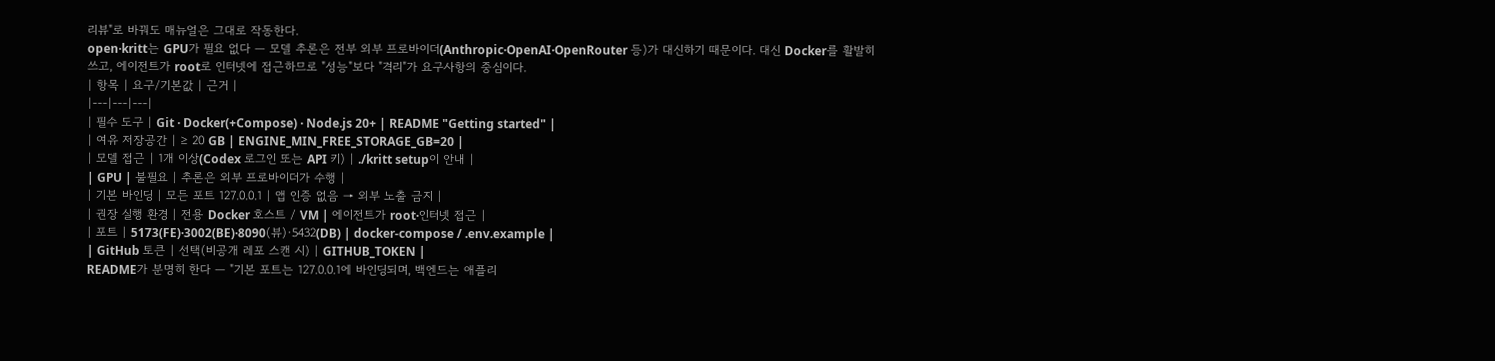리뷰"로 바꿔도 매뉴얼은 그대로 작동한다.
open·kritt는 GPU가 필요 없다 — 모델 추론은 전부 외부 프로바이더(Anthropic·OpenAI·OpenRouter 등)가 대신하기 때문이다. 대신 Docker를 활발히 쓰고, 에이전트가 root로 인터넷에 접근하므로 "성능"보다 "격리"가 요구사항의 중심이다.
| 항목 | 요구/기본값 | 근거 |
|---|---|---|
| 필수 도구 | Git · Docker(+Compose) · Node.js 20+ | README "Getting started" |
| 여유 저장공간 | ≥ 20 GB | ENGINE_MIN_FREE_STORAGE_GB=20 |
| 모델 접근 | 1개 이상(Codex 로그인 또는 API 키) | ./kritt setup이 안내 |
| GPU | 불필요 | 추론은 외부 프로바이더가 수행 |
| 기본 바인딩 | 모든 포트 127.0.0.1 | 앱 인증 없음 → 외부 노출 금지 |
| 권장 실행 환경 | 전용 Docker 호스트 / VM | 에이전트가 root·인터넷 접근 |
| 포트 | 5173(FE)·3002(BE)·8090(뷰)·5432(DB) | docker-compose / .env.example |
| GitHub 토큰 | 선택(비공개 레포 스캔 시) | GITHUB_TOKEN |
README가 분명히 한다 — "기본 포트는 127.0.0.1에 바인딩되며, 백엔드는 애플리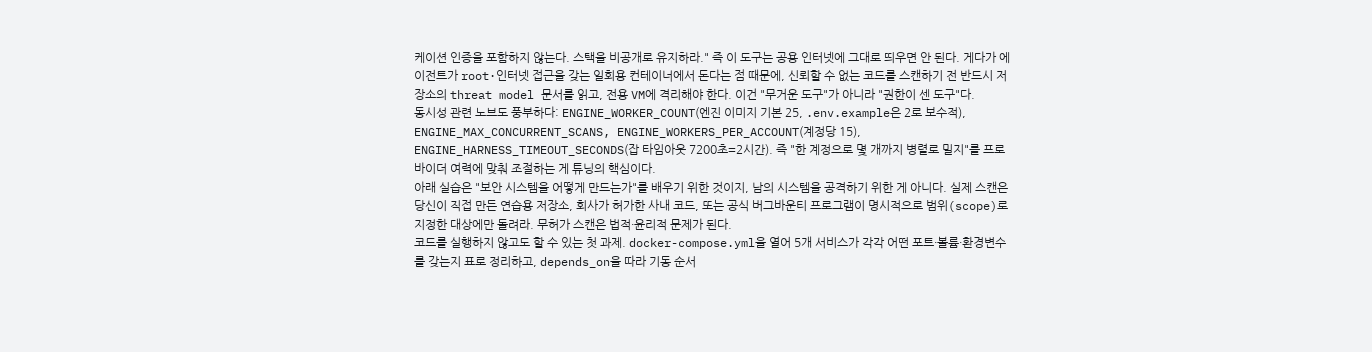케이션 인증을 포함하지 않는다. 스택을 비공개로 유지하라." 즉 이 도구는 공용 인터넷에 그대로 띄우면 안 된다. 게다가 에이전트가 root·인터넷 접근을 갖는 일회용 컨테이너에서 돈다는 점 때문에, 신뢰할 수 없는 코드를 스캔하기 전 반드시 저장소의 threat model 문서를 읽고, 전용 VM에 격리해야 한다. 이건 "무거운 도구"가 아니라 "권한이 센 도구"다.
동시성 관련 노브도 풍부하다: ENGINE_WORKER_COUNT(엔진 이미지 기본 25, .env.example은 2로 보수적), ENGINE_MAX_CONCURRENT_SCANS, ENGINE_WORKERS_PER_ACCOUNT(계정당 15), ENGINE_HARNESS_TIMEOUT_SECONDS(잡 타임아웃 7200초=2시간). 즉 "한 계정으로 몇 개까지 병렬로 밀지"를 프로바이더 여력에 맞춰 조절하는 게 튜닝의 핵심이다.
아래 실습은 "보안 시스템을 어떻게 만드는가"를 배우기 위한 것이지, 남의 시스템을 공격하기 위한 게 아니다. 실제 스캔은 당신이 직접 만든 연습용 저장소, 회사가 허가한 사내 코드, 또는 공식 버그바운티 프로그램이 명시적으로 범위(scope)로 지정한 대상에만 돌려라. 무허가 스캔은 법적·윤리적 문제가 된다.
코드를 실행하지 않고도 할 수 있는 첫 과제. docker-compose.yml을 열어 5개 서비스가 각각 어떤 포트·볼륨·환경변수를 갖는지 표로 정리하고, depends_on을 따라 기동 순서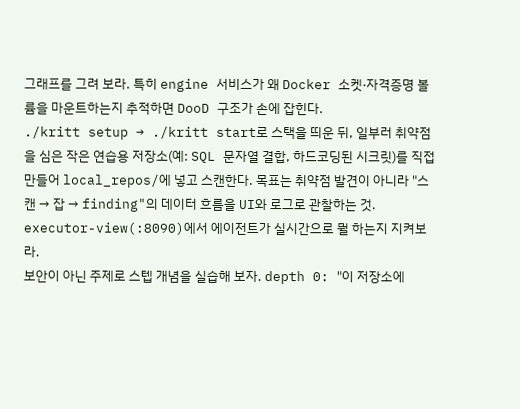그래프를 그려 보라. 특히 engine 서비스가 왜 Docker 소켓·자격증명 볼륨을 마운트하는지 추적하면 DooD 구조가 손에 잡힌다.
./kritt setup → ./kritt start로 스택을 띄운 뒤, 일부러 취약점을 심은 작은 연습용 저장소(예: SQL 문자열 결합, 하드코딩된 시크릿)를 직접 만들어 local_repos/에 넣고 스캔한다. 목표는 취약점 발견이 아니라 "스캔 → 잡 → finding"의 데이터 흐름을 UI와 로그로 관찰하는 것. executor-view(:8090)에서 에이전트가 실시간으로 뭘 하는지 지켜보라.
보안이 아닌 주제로 스텝 개념을 실습해 보자. depth 0: "이 저장소에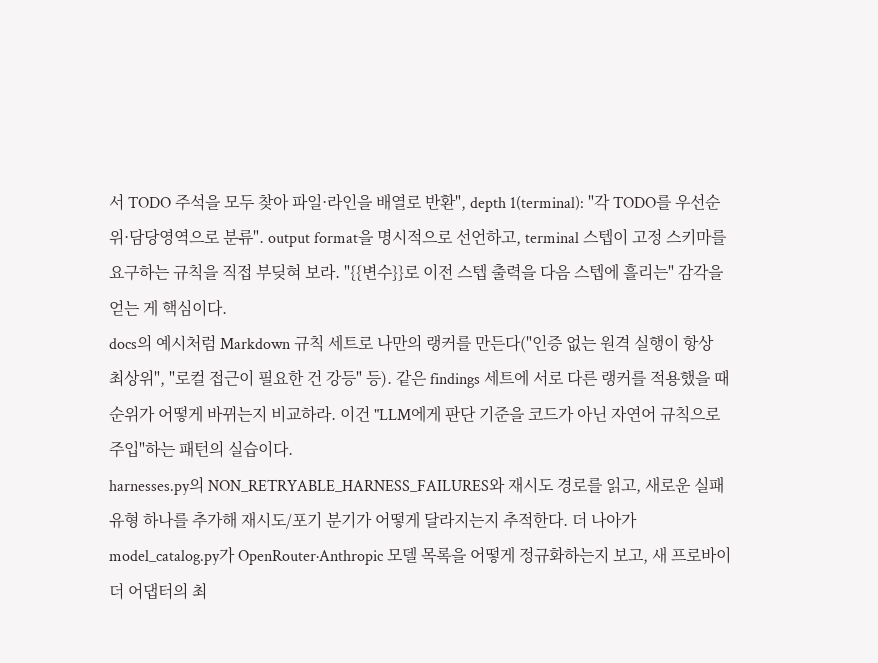서 TODO 주석을 모두 찾아 파일·라인을 배열로 반환", depth 1(terminal): "각 TODO를 우선순위·담당영역으로 분류". output format을 명시적으로 선언하고, terminal 스텝이 고정 스키마를 요구하는 규칙을 직접 부딪혀 보라. "{{변수}}로 이전 스텝 출력을 다음 스텝에 흘리는" 감각을 얻는 게 핵심이다.
docs의 예시처럼 Markdown 규칙 세트로 나만의 랭커를 만든다("인증 없는 원격 실행이 항상 최상위", "로컬 접근이 필요한 건 강등" 등). 같은 findings 세트에 서로 다른 랭커를 적용했을 때 순위가 어떻게 바뀌는지 비교하라. 이건 "LLM에게 판단 기준을 코드가 아닌 자연어 규칙으로 주입"하는 패턴의 실습이다.
harnesses.py의 NON_RETRYABLE_HARNESS_FAILURES와 재시도 경로를 읽고, 새로운 실패 유형 하나를 추가해 재시도/포기 분기가 어떻게 달라지는지 추적한다. 더 나아가 model_catalog.py가 OpenRouter·Anthropic 모델 목록을 어떻게 정규화하는지 보고, 새 프로바이더 어댑터의 최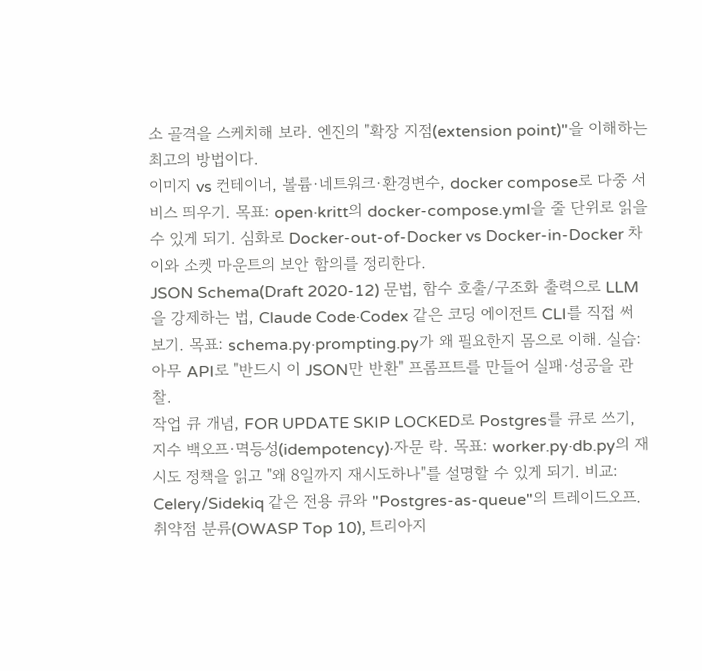소 골격을 스케치해 보라. 엔진의 "확장 지점(extension point)"을 이해하는 최고의 방법이다.
이미지 vs 컨테이너, 볼륨·네트워크·환경변수, docker compose로 다중 서비스 띄우기. 목표: open·kritt의 docker-compose.yml을 줄 단위로 읽을 수 있게 되기. 심화로 Docker-out-of-Docker vs Docker-in-Docker 차이와 소켓 마운트의 보안 함의를 정리한다.
JSON Schema(Draft 2020-12) 문법, 함수 호출/구조화 출력으로 LLM을 강제하는 법, Claude Code·Codex 같은 코딩 에이전트 CLI를 직접 써 보기. 목표: schema.py·prompting.py가 왜 필요한지 몸으로 이해. 실습: 아무 API로 "반드시 이 JSON만 반환" 프롬프트를 만들어 실패·성공을 관찰.
작업 큐 개념, FOR UPDATE SKIP LOCKED로 Postgres를 큐로 쓰기, 지수 백오프·멱등성(idempotency)·자문 락. 목표: worker.py·db.py의 재시도 정책을 읽고 "왜 8일까지 재시도하나"를 설명할 수 있게 되기. 비교: Celery/Sidekiq 같은 전용 큐와 "Postgres-as-queue"의 트레이드오프.
취약점 분류(OWASP Top 10), 트리아지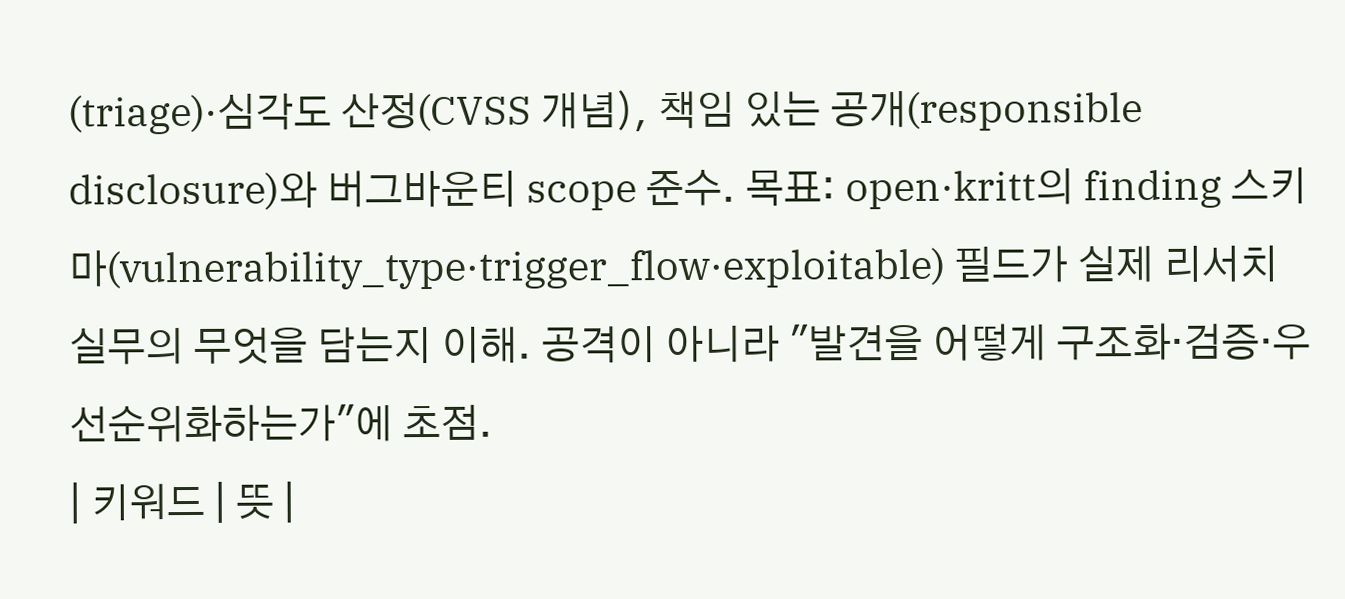(triage)·심각도 산정(CVSS 개념), 책임 있는 공개(responsible disclosure)와 버그바운티 scope 준수. 목표: open·kritt의 finding 스키마(vulnerability_type·trigger_flow·exploitable) 필드가 실제 리서치 실무의 무엇을 담는지 이해. 공격이 아니라 "발견을 어떻게 구조화·검증·우선순위화하는가"에 초점.
| 키워드 | 뜻 |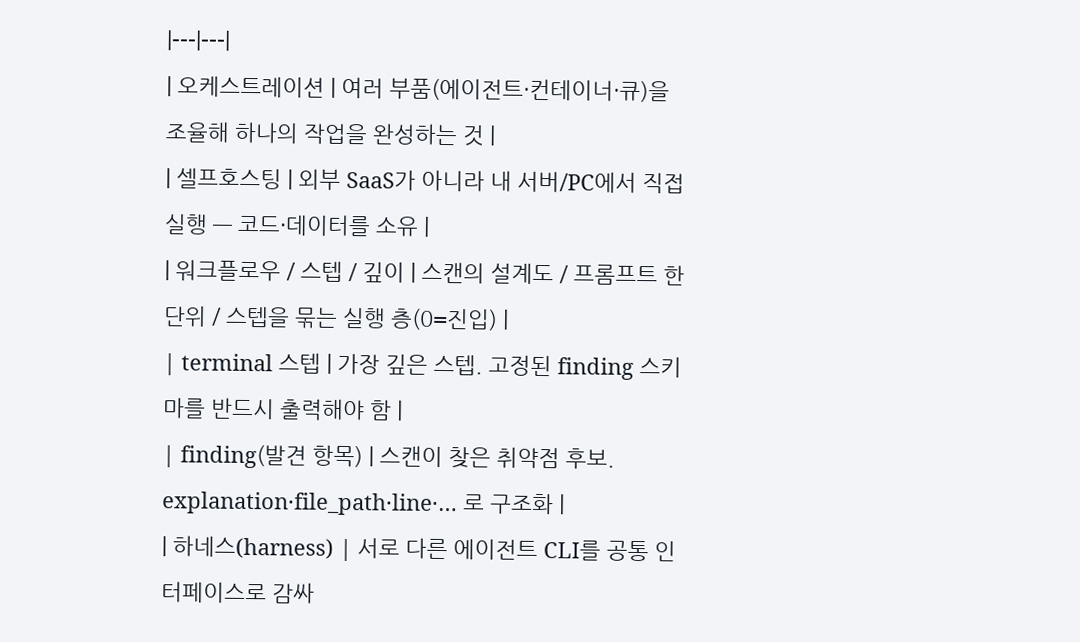|---|---|
| 오케스트레이션 | 여러 부품(에이전트·컨테이너·큐)을 조율해 하나의 작업을 완성하는 것 |
| 셀프호스팅 | 외부 SaaS가 아니라 내 서버/PC에서 직접 실행 — 코드·데이터를 소유 |
| 워크플로우 / 스텝 / 깊이 | 스캔의 설계도 / 프롬프트 한 단위 / 스텝을 묶는 실행 층(0=진입) |
| terminal 스텝 | 가장 깊은 스텝. 고정된 finding 스키마를 반드시 출력해야 함 |
| finding(발견 항목) | 스캔이 찾은 취약점 후보. explanation·file_path·line·… 로 구조화 |
| 하네스(harness) | 서로 다른 에이전트 CLI를 공통 인터페이스로 감싸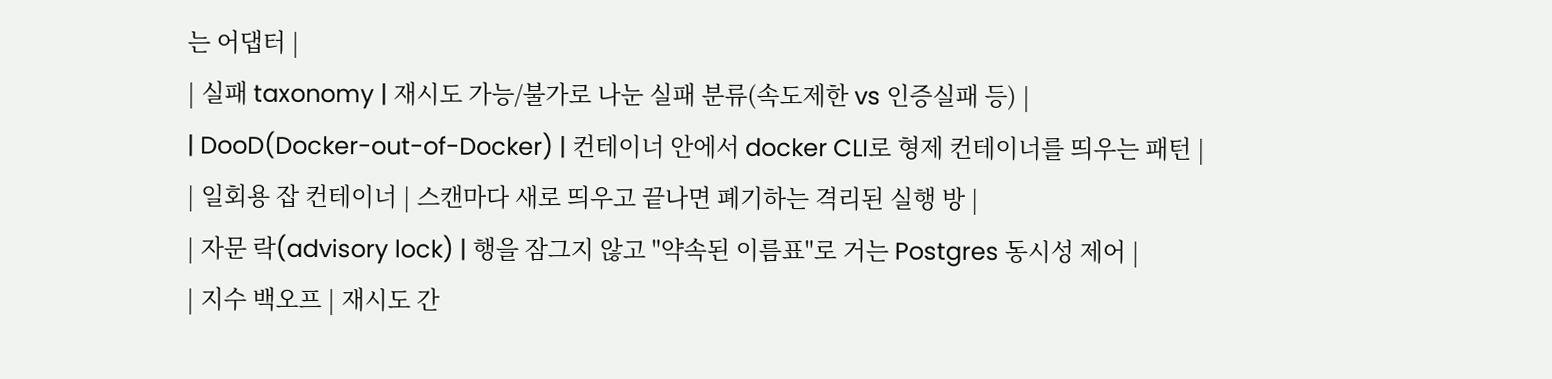는 어댑터 |
| 실패 taxonomy | 재시도 가능/불가로 나눈 실패 분류(속도제한 vs 인증실패 등) |
| DooD(Docker-out-of-Docker) | 컨테이너 안에서 docker CLI로 형제 컨테이너를 띄우는 패턴 |
| 일회용 잡 컨테이너 | 스캔마다 새로 띄우고 끝나면 폐기하는 격리된 실행 방 |
| 자문 락(advisory lock) | 행을 잠그지 않고 "약속된 이름표"로 거는 Postgres 동시성 제어 |
| 지수 백오프 | 재시도 간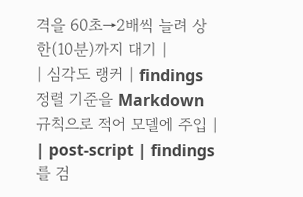격을 60초→2배씩 늘려 상한(10분)까지 대기 |
| 심각도 랭커 | findings 정렬 기준을 Markdown 규칙으로 적어 모델에 주입 |
| post-script | findings를 검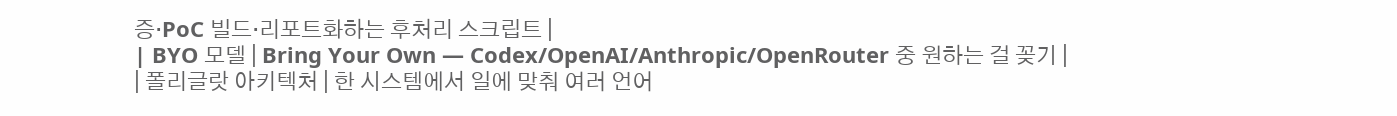증·PoC 빌드·리포트화하는 후처리 스크립트 |
| BYO 모델 | Bring Your Own — Codex/OpenAI/Anthropic/OpenRouter 중 원하는 걸 꽂기 |
| 폴리글랏 아키텍처 | 한 시스템에서 일에 맞춰 여러 언어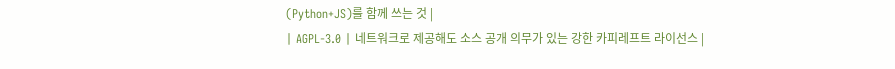(Python+JS)를 함께 쓰는 것 |
| AGPL-3.0 | 네트워크로 제공해도 소스 공개 의무가 있는 강한 카피레프트 라이선스 |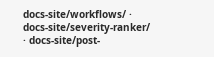docs-site/workflows/ · docs-site/severity-ranker/ · docs-site/post-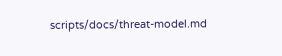scripts/docs/threat-model.md